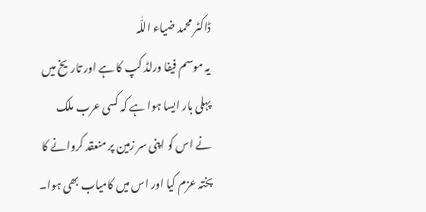ڈاکٹر محمد ضیاء اللّٰہ
یہ موسم فیفا ورلڈ کپ کا ہے اور تاریخ میں پہلی بار ایسا ہوا ہے کہ کسی عرب ملک نے اس کو اپنی سر زمین پر منعقد کروانے کا پختہ عزم کیا اور اس میں کامیاب بھی ہوا۔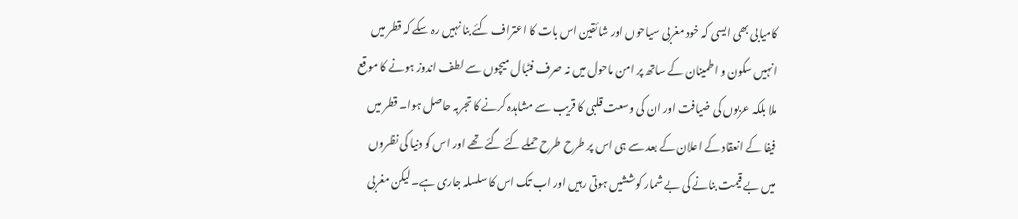کامیابی بھی ایسی کہ خود مغربی سیاحوں اور شائقین اس بات کا اعتراف کئے بنا نہیں رہ سکے کہ قطر میں انہیں سکون و اطمینان کے ساتھ پر امن ماحول میں نہ صرف فٹبال میچوں سے لطف اندوز ہونے کا موقع ملا بلکہ عربوں کی ضیافت اور ان کی وسعت قلبی کا قریب سے مشاہدہ کرنے کا تجربہ حاصل ہوا۔ قطر میں فیفا کے انعقاد کے اعلان کے بعد سے ہی اس پر طرح طرح حملے کئے گئے تھے اور اس کو دنیا کی نظروں میں بے قیمت بنانے کی بے شمار کوششیں ہوتی رہیں اور اب تک اس کا سلسلہ جاری ہے۔ لیکن مغربی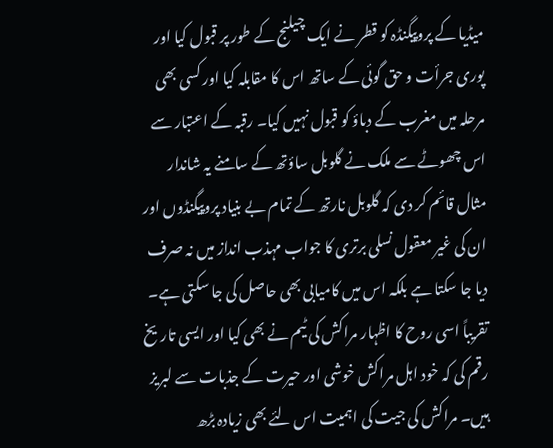میڈیا کے پروپیگنڈہ کو قطر نے ایک چیلنج کے طور پر قبول کیا اور پوری جرأت و حق گوئی کے ساتھ اس کا مقابلہ کیا اور کسی بھی مرحلہ میں مغرب کے دباؤ کو قبول نہیں کیا۔ رقبہ کے اعتبار سے اس چھوٹے سے ملک نے گلوبل ساؤتھ کے سامنے یہ شاندار مثال قائم کر دی کہ گلوبل نارتھ کے تمام بے بنیاد پروپیگنڈوں اور ان کی غیر معقول نسلی برتری کا جواب مہذب انداز میں نہ صرف دیا جا سکتا ہے بلکہ اس میں کامیابی بھی حاصل کی جا سکتی ہے۔ تقریباً اسی روح کا اظہار مراکش کی ٹیم نے بھی کیا اور ایسی تاریخ رقم کی کہ خود اہل مراکش خوشی اور حیرت کے جذبات سے لبریز ہیں۔ مراکش کی جیت کی اہمیت اس لئے بھی زیادہ بڑھ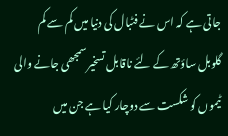جاتی ہے کہ اس نے فٹبال کی دنیا میں کم سے کم گلوبل ساؤتھ کے لئے ناقابل تسخیر سمجھی جانے والی ٹیموں کو شکست سے دوچار کیا ہے جن میں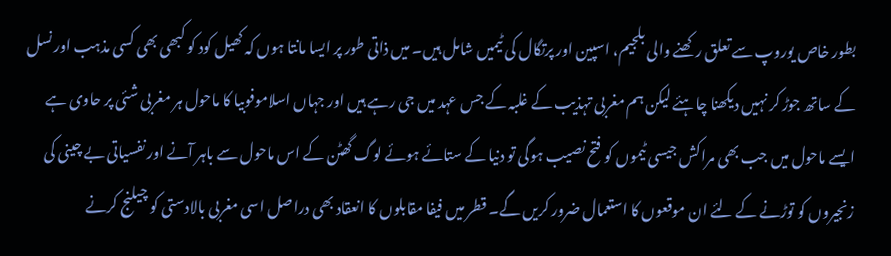بطور خاص یوروپ سے تعلق رکھنے والی بلجیم، اسپین اور پرتگال کی ٹیمیں شامل ہیں۔ میں ذاتی طور پر ایسا مانتا ہوں کہ کھیل کود کو کبھی بھی کسی مذہب اور نسل کے ساتھ جوڑ کر نہیں دیکھنا چاہئے لیکن ہم مغربی تہذیب کے غلبہ کے جس عہد میں جی رہے ہیں اور جہاں اسلاموفوبیا کا ماحول ہر مغربی شئی پر حاوی ہے ایسے ماحول میں جب بھی مراکش جیسی ٹیموں کو فتح نصیب ہوگی تو دنیا کے ستائے ہوئے لوگ گھٹن کے اس ماحول سے باہر آنے اور نفسیاتی بے چینی کی زنجیروں کو توڑنے کے لئے ان موقعوں کا استعمال ضرور کریں گے۔ قطر میں فیفا مقابلوں کا انعقاد بھی دراصل اسی مغربی بالادستی کو چیلنج کرنے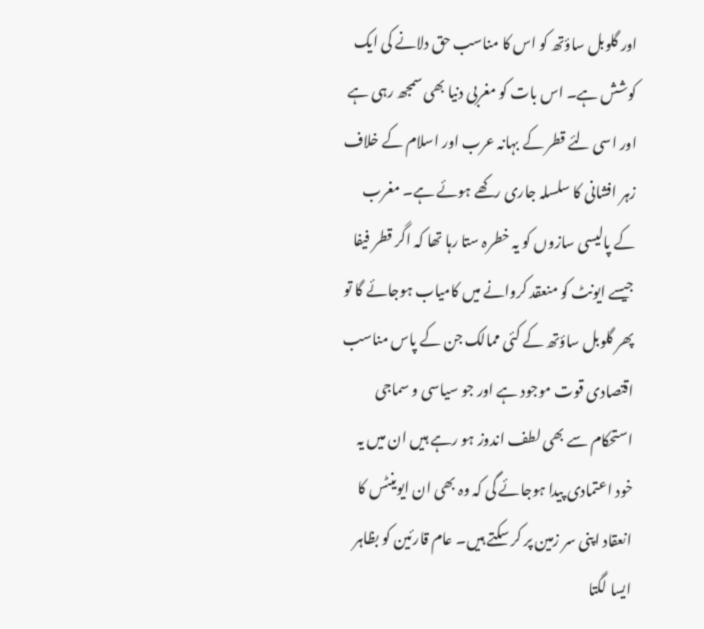اور گلوبل ساؤتھ کو اس کا مناسب حق دلانے کی ایک کوشش ہے۔ اس بات کو مغربی دنیا بھی سمجھ رہی ہے اور اسی لئے قطر کے بہانہ عرب اور اسلام کے خلاف زہر افشانی کا سلسلہ جاری رکھے ہوئے ہے۔ مغرب کے پالیسی سازوں کو یہ خطرہ ستا رہا تھا کہ اگر قطر فیفا جیسے ایونٹ کو منعقد کروانے میں کامیاب ہوجائے گا تو پھر گلوبل ساؤتھ کے کئی ممالک جن کے پاس مناسب اقتصادی قوت موجود ہے اور جو سیاسی و سماجی استحکام سے بھی لطف اندوز ہو رہے ہیں ان میں یہ خود اعتمادی پیدا ہوجائے گی کہ وہ بھی ان ایوینٹس کا انعقاد اپنی سر زمین پر کر سکتے ہیں۔ عام قارئین کو بظاہر ایسا لگتا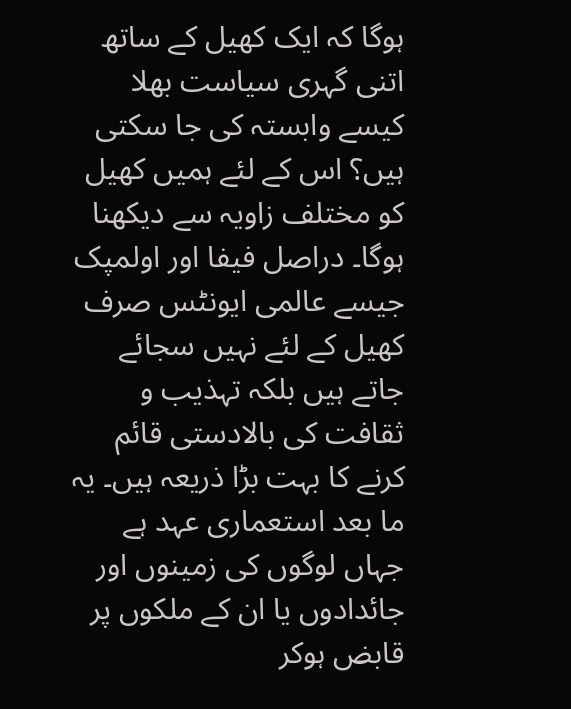ہوگا کہ ایک کھیل کے ساتھ اتنی گہری سیاست بھلا کیسے وابستہ کی جا سکتی ہیں؟ اس کے لئے ہمیں کھیل کو مختلف زاویہ سے دیکھنا ہوگا۔ دراصل فیفا اور اولمپک جیسے عالمی ایونٹس صرف کھیل کے لئے نہیں سجائے جاتے ہیں بلکہ تہذیب و ثقافت کی بالادستی قائم کرنے کا بہت بڑا ذریعہ ہیں۔ یہ ما بعد استعماری عہد ہے جہاں لوگوں کی زمینوں اور جائدادوں یا ان کے ملکوں پر قابض ہوکر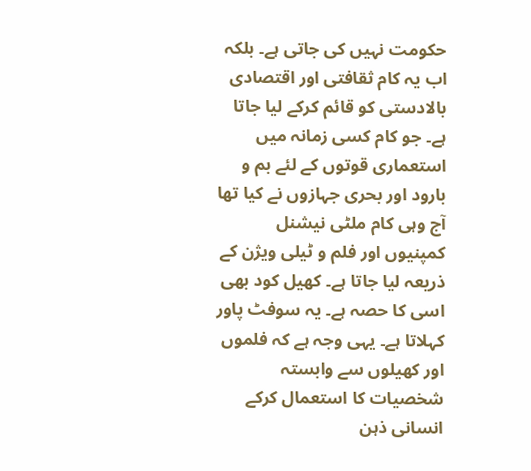حکومت نہیں کی جاتی ہے۔ بلکہ اب یہ کام ثقافتی اور اقتصادی بالادستی کو قائم کرکے لیا جاتا ہے۔ جو کام کسی زمانہ میں استعماری قوتوں کے لئے بم و بارود اور بحری جہازوں نے کیا تھا آج وہی کام ملٹی نیشنل کمپنیوں اور فلم و ٹیلی ویژن کے ذریعہ لیا جاتا ہے۔ کھیل کود بھی اسی کا حصہ ہے۔ یہ سوفٹ پاور کہلاتا ہے۔ یہی وجہ ہے کہ فلموں اور کھیلوں سے وابستہ شخصیات کا استعمال کرکے انسانی ذہن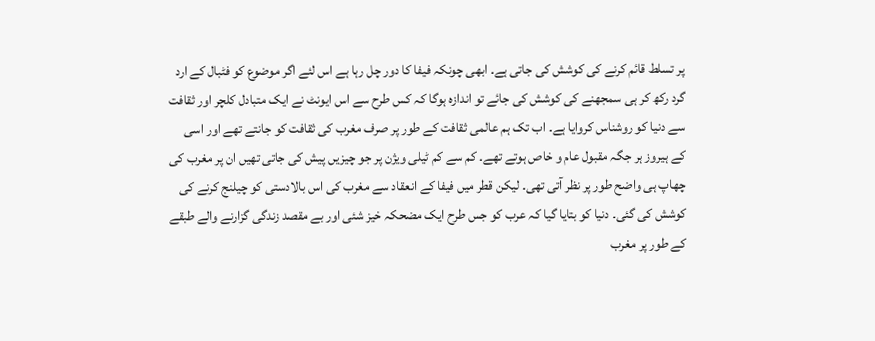پر تسلط قائم کرنے کی کوشش کی جاتی ہے۔ ابھی چونکہ فیفا کا دور چل رہا ہے اس لئے اگر موضوع کو فٹبال کے ارد گرد رکھ کر ہی سمجھنے کی کوشش کی جائے تو اندازہ ہوگا کہ کس طرح سے اس ایونٹ نے ایک متبادل کلچر اور ثقافت سے دنیا کو روشناس کروایا ہے۔ اب تک ہم عالمی ثقافت کے طور پر صرف مغرب کی ثقافت کو جانتے تھے اور اسی کے ہیروز ہر جگہ مقبول عام و خاص ہوتے تھے۔ کم سے کم ٹیلی ویژن پر جو چیزیں پیش کی جاتی تھیں ان پر مغرب کی چھاپ ہی واضح طور پر نظر آتی تھی۔ لیکن قطر میں فیفا کے انعقاد سے مغرب کی اس بالادستی کو چیلنج کرنے کی کوشش کی گئی۔ دنیا کو بتایا گیا کہ عرب کو جس طرح ایک مضحکہ خیز شئی اور بے مقصد زندگی گزارنے والے طبقے کے طور پر مغرب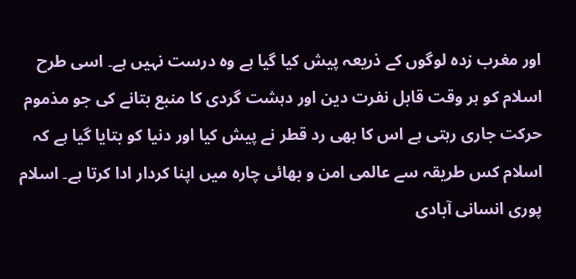اور مغرب زدہ لوگوں کے ذریعہ پیش کیا گیا ہے وہ درست نہیں ہے۔ اسی طرح اسلام کو ہر وقت قابل نفرت دین اور دہشت گردی کا منبع بتانے کی جو مذموم حرکت جاری رہتی ہے اس کا بھی رد قطر نے پیش کیا اور دنیا کو بتایا گیا ہے کہ اسلام کس طریقہ سے عالمی امن و بھائی چارہ میں اپنا کردار ادا کرتا ہے۔ اسلام پوری انسانی آبادی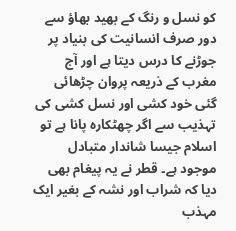کو نسل و رنگ کے بھید بھاؤ سے دور صرف انسانیت کی بنیاد پر جوڑنے کا درس دیتا ہے اور آج مغرب کے ذریعہ پروان چڑھائی گئی خود کشی اور نسل کشی کی تہذیب سے اگر چھٹکارہ پانا ہے تو اسلام جیسا شاندار متبادل موجود ہے۔ قطر نے یہ پیغام بھی دیا کہ شراب اور نشہ کے بغیر ایک مہذب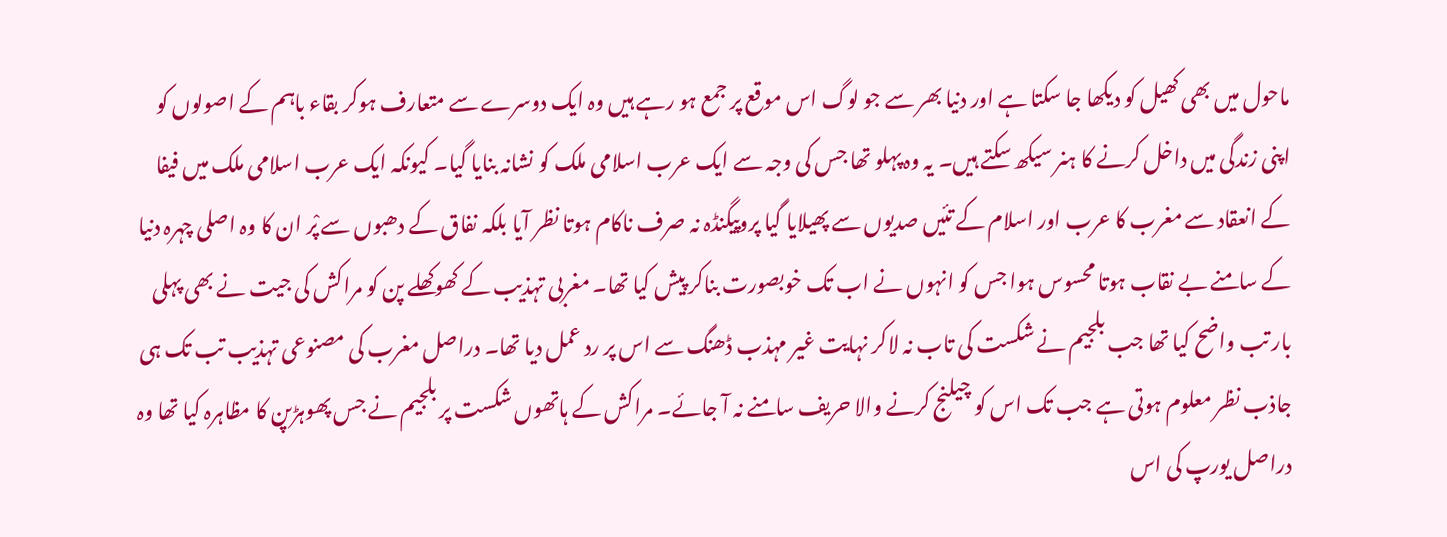ماحول میں بھی کھیل کو دیکھا جا سکتا ہے اور دنیا بھر سے جو لوگ اس موقع پر جمع ہو رہے ہیں وہ ایک دوسرے سے متعارف ہوکر بقاء باہم کے اصولوں کو اپنی زندگی میں داخل کرنے کا ہنر سیکھ سکتے ہیں۔ یہ وہ پہلو تھا جس کی وجہ سے ایک عرب اسلامی ملک کو نشانہ بنایا گیا۔ کیونکہ ایک عرب اسلامی ملک میں فیفا کے انعقاد سے مغرب کا عرب اور اسلام کے تئیں صدیوں سے پھیلایا گیا پروپیگنڈہ نہ صرف ناکام ہوتا نظر آیا بلکہ نفاق کے دھبوں سے پْر ان کا وہ اصلی چہرہ دنیا کے سامنے بے نقاب ہوتا محسوس ہوا جس کو انہوں نے اب تک خوبصورت بناکر پیش کیا تھا۔ مغربی تہذیب کے کھوکھلے پن کو مراکش کی جیت نے بھی پہلی بار تب واضح کیا تھا جب بلجیم نے شکست کی تاب نہ لاکر نہایت غیر مہذب ڈھنگ سے اس پر رد عمل دیا تھا۔ دراصل مغرب کی مصنوعی تہذیب تب تک ہی جاذب نظر معلوم ہوتی ہے جب تک اس کو چیلنج کرنے والا حریف سامنے نہ آ جائے۔ مراکش کے ہاتھوں شکست پر بلجیم نے جس پھوہڑپن کا مظاہرہ کیا تھا وہ دراصل یورپ کی اس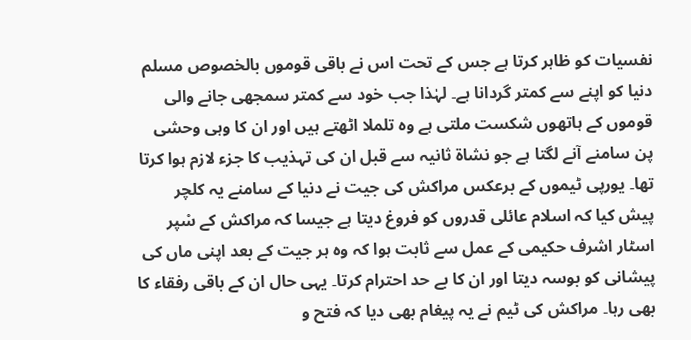نفسیات کو ظاہر کرتا ہے جس کے تحت اس نے باقی قوموں بالخصوص مسلم دنیا کو اپنے سے کمتر گردانا ہے۔ لہٰذا جب خود سے کمتر سمجھی جانے والی قوموں کے ہاتھوں شکست ملتی ہے وہ تلملا اٹھتے ہیں اور ان کا وہی وحشی پن سامنے آنے لگتا ہے جو نشاۃ ثانیہ سے قبل ان کی تہذیب کا جزء لازم ہوا کرتا تھا۔ یورپی ٹیموں کے برعکس مراکش کی جیت نے دنیا کے سامنے یہ کلچر پیش کیا کہ اسلام عائلی قدروں کو فروغ دیتا ہے جیسا کہ مراکش کے سْپر اسٹار اشرف حکیمی کے عمل سے ثابت ہوا کہ وہ ہر جیت کے بعد اپنی ماں کی پیشانی کو بوسہ دیتا اور ان کا بے حد احترام کرتا۔ یہی حال ان کے باقی رفقاء کا بھی رہا۔ مراکش کی ٹیم نے یہ پیغام بھی دیا کہ فتح و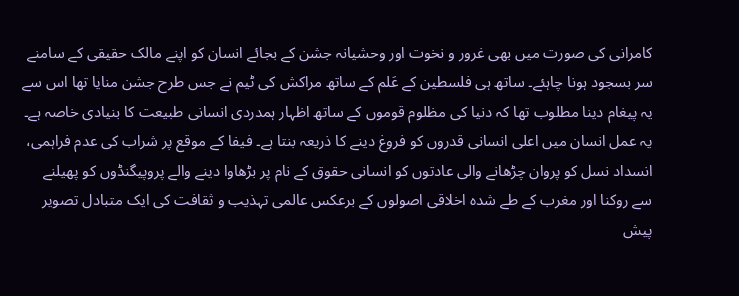کامرانی کی صورت میں بھی غرور و نخوت اور وحشیانہ جشن کے بجائے انسان کو اپنے مالک حقیقی کے سامنے سر بسجود ہونا چاہئے۔ ساتھ ہی فلسطین کے عَلم کے ساتھ مراکش کی ٹیم نے جس طرح جشن منایا تھا اس سے یہ پیغام دینا مطلوب تھا کہ دنیا کی مظلوم قوموں کے ساتھ اظہار ہمدردی انسانی طبیعت کا بنیادی خاصہ ہے۔ یہ عمل انسان میں اعلی انسانی قدروں کو فروغ دینے کا ذریعہ بنتا ہے۔ فیفا کے موقع پر شراب کی عدم فراہمی، انسداد نسل کو پروان چڑھانے والی عادتوں کو انسانی حقوق کے نام پر بڑھاوا دینے والے پروپیگنڈوں کو پھیلنے سے روکنا اور مغرب کے طے شدہ اخلاقی اصولوں کے برعکس عالمی تہذیب و ثقافت کی ایک متبادل تصویر پیش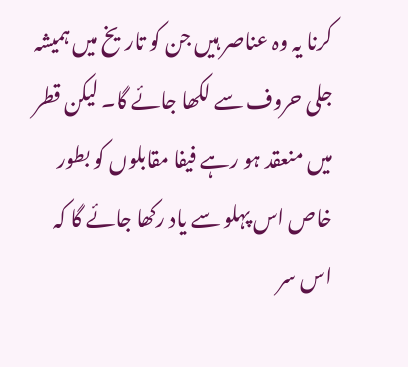کرنا یہ وہ عناصر ہیں جن کو تاریخ میں ہمیشہ جلی حروف سے لکھا جائے گا۔ لیکن قطر میں منعقد ہو رہے فیفا مقابلوں کو بطور خاص اس پہلو سے یاد رکھا جائے گا کہ اس سر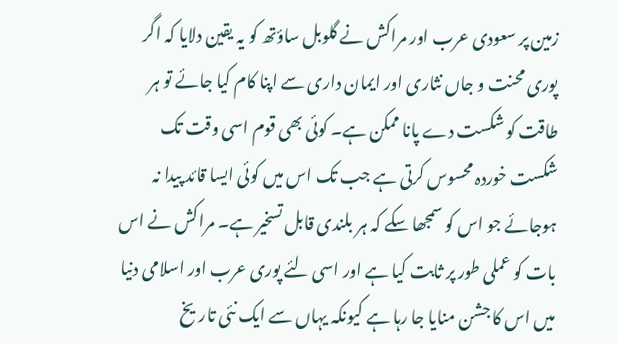زمین پر سعودی عرب اور مراکش نے گلوبل ساؤتھ کو یہ یقین دلایا کہ اگر پوری محنت و جاں نثاری اور ایمان داری سے اپنا کام کیا جائے تو ہر طاقت کو شکست دے پانا ممکن ہے۔ کوئی بھی قوم اسی وقت تک شکست خوردہ محسوس کرتی ہے جب تک اس میں کوئی ایسا قائد پیدا نہ ہوجائے جو اس کو سمجھا سکے کہ ہر بلندی قابل تسخیر ہے۔ مراکش نے اس بات کو عملی طور پر ثابت کیا ہے اور اسی لئے پوری عرب اور اسلامی دنیا میں اس کا جشن منایا جا رہا ہے کیونکہ یہاں سے ایک نئی تاریخ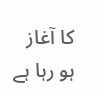کا آغاز ہو رہا ہے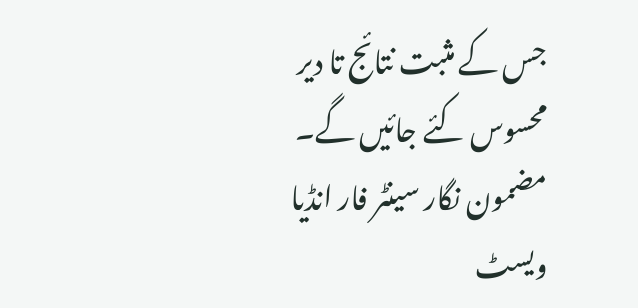جس کے مثبت نتائج تا دیر محسوس کئے جائیں گے۔
مضمون نگار سینٹر فار انڈیا ویسٹ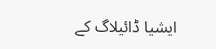ایشیا ڈائیلاگ کے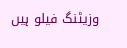وزیٹنگ فیلو ہیں